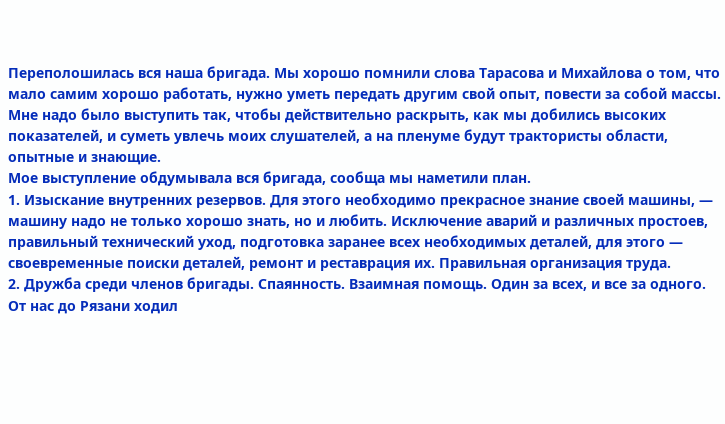Переполошилась вся наша бригада. Мы хорошо помнили слова Тарасова и Михайлова о том, что мало самим хорошо работать, нужно уметь передать другим свой опыт, повести за собой массы. Мне надо было выступить так, чтобы действительно раскрыть, как мы добились высоких показателей, и суметь увлечь моих слушателей, а на пленуме будут трактористы области, опытные и знающие.
Мое выступление обдумывала вся бригада, сообща мы наметили план.
1. Изыскание внутренних резервов. Для этого необходимо прекрасное знание своей машины, — машину надо не только хорошо знать, но и любить. Исключение аварий и различных простоев, правильный технический уход, подготовка заранее всех необходимых деталей, для этого — своевременные поиски деталей, ремонт и реставрация их. Правильная организация труда.
2. Дружба среди членов бригады. Спаянность. Взаимная помощь. Один за всех, и все за одного.
От нас до Рязани ходил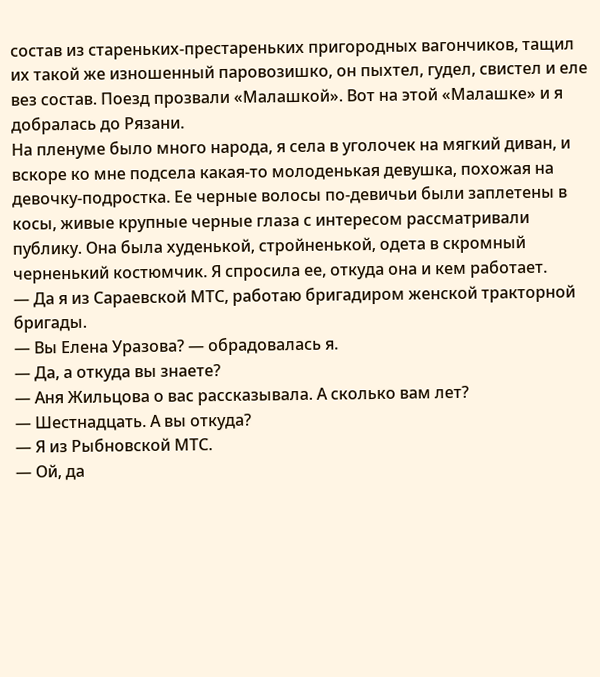состав из стареньких-престареньких пригородных вагончиков, тащил их такой же изношенный паровозишко, он пыхтел, гудел, свистел и еле вез состав. Поезд прозвали «Малашкой». Вот на этой «Малашке» и я добралась до Рязани.
На пленуме было много народа, я села в уголочек на мягкий диван, и вскоре ко мне подсела какая-то молоденькая девушка, похожая на девочку-подростка. Ее черные волосы по-девичьи были заплетены в косы, живые крупные черные глаза с интересом рассматривали публику. Она была худенькой, стройненькой, одета в скромный черненький костюмчик. Я спросила ее, откуда она и кем работает.
— Да я из Сараевской МТС, работаю бригадиром женской тракторной бригады.
— Вы Елена Уразова? — обрадовалась я.
— Да, а откуда вы знаете?
— Аня Жильцова о вас рассказывала. А сколько вам лет?
— Шестнадцать. А вы откуда?
— Я из Рыбновской МТС.
— Ой, да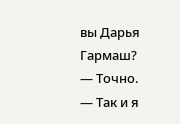вы Дарья Гармаш?
— Точно.
— Так и я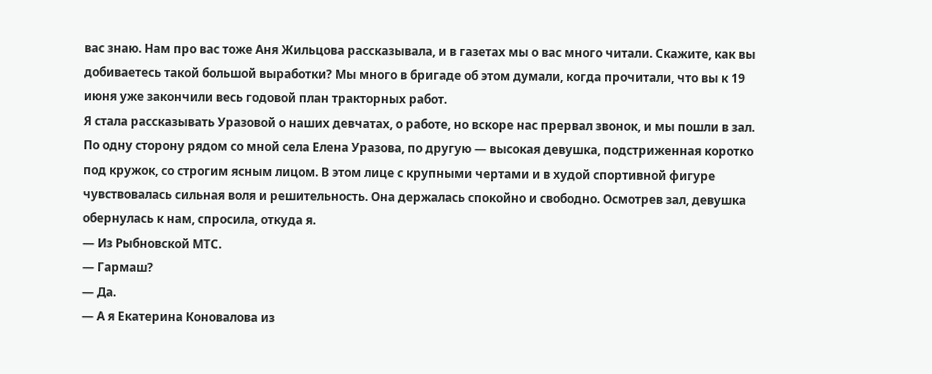вас знаю. Нам про вас тоже Аня Жильцова рассказывала, и в газетах мы о вас много читали. Скажите, как вы добиваетесь такой большой выработки? Мы много в бригаде об этом думали, когда прочитали, что вы к 19 июня уже закончили весь годовой план тракторных работ.
Я стала рассказывать Уразовой о наших девчатах, о работе, но вскоре нас прервал звонок, и мы пошли в зал.
По одну сторону рядом со мной села Елена Уразова, по другую — высокая девушка, подстриженная коротко под кружок, со строгим ясным лицом. В этом лице с крупными чертами и в худой спортивной фигуре чувствовалась сильная воля и решительность. Она держалась спокойно и свободно. Осмотрев зал, девушка обернулась к нам, спросила, откуда я.
— Из Рыбновской МТС.
— Гармаш?
— Да.
— А я Екатерина Коновалова из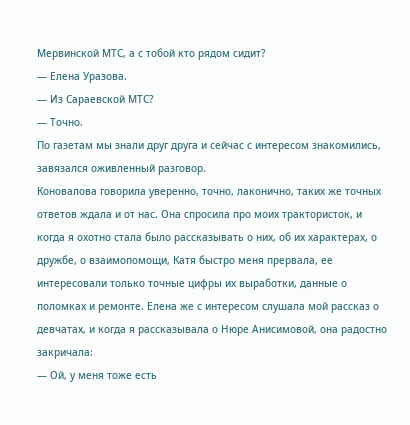Мервинской МТС, а с тобой кто рядом сидит?
— Елена Уразова.
— Из Сараевской МТС?
— Точно.
По газетам мы знали друг друга и сейчас с интересом знакомились, завязался оживленный разговор.
Коновалова говорила уверенно, точно, лаконично, таких же точных ответов ждала и от нас. Она спросила про моих трактористок, и когда я охотно стала было рассказывать о них, об их характерах, о дружбе, о взаимопомощи, Катя быстро меня прервала, ее интересовали только точные цифры их выработки, данные о поломках и ремонте. Елена же с интересом слушала мой рассказ о девчатах, и когда я рассказывала о Нюре Анисимовой, она радостно закричала:
— Ой, у меня тоже есть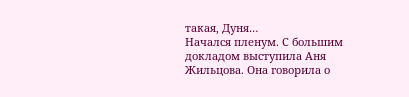такая, Дуня…
Начался пленум. С большим докладом выступила Аня Жильцова. Она говорила о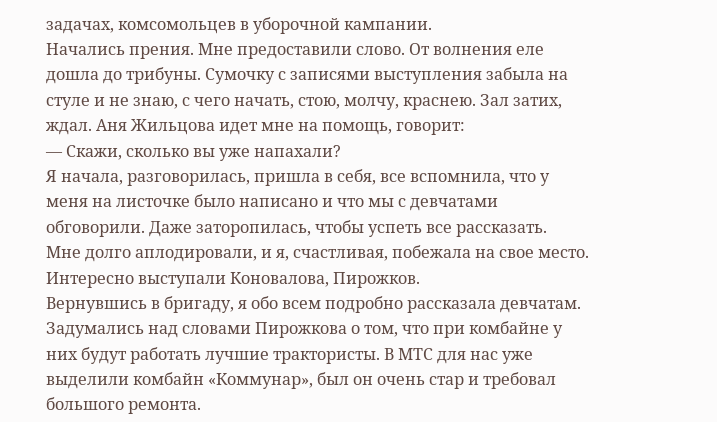задачах, комсомольцев в уборочной кампании.
Начались прения. Мне предоставили слово. От волнения еле дошла до трибуны. Сумочку с записями выступления забыла на стуле и не знаю, с чего начать, стою, молчу, краснею. Зал затих, ждал. Аня Жильцова идет мне на помощь, говорит:
— Скажи, сколько вы уже напахали?
Я начала, разговорилась, пришла в себя, все вспомнила, что у меня на листочке было написано и что мы с девчатами обговорили. Даже заторопилась, чтобы успеть все рассказать.
Мне долго аплодировали, и я, счастливая, побежала на свое место. Интересно выступали Коновалова, Пирожков.
Вернувшись в бригаду, я обо всем подробно рассказала девчатам. Задумались над словами Пирожкова о том, что при комбайне у них будут работать лучшие трактористы. В МТС для нас уже выделили комбайн «Коммунар», был он очень стар и требовал большого ремонта.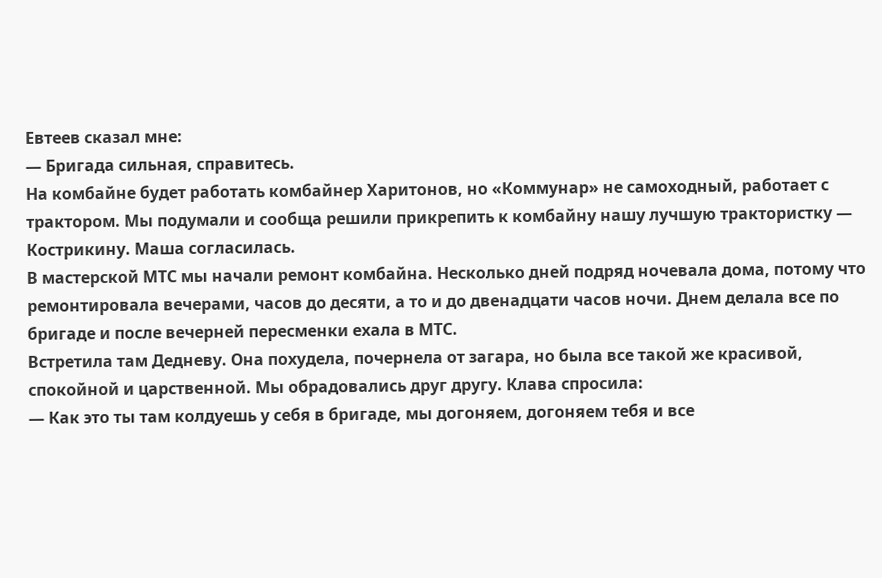Евтеев сказал мне:
— Бригада сильная, справитесь.
На комбайне будет работать комбайнер Харитонов, но «Коммунар» не самоходный, работает с трактором. Мы подумали и сообща решили прикрепить к комбайну нашу лучшую трактористку — Кострикину. Маша согласилась.
В мастерской МТС мы начали ремонт комбайна. Несколько дней подряд ночевала дома, потому что ремонтировала вечерами, часов до десяти, а то и до двенадцати часов ночи. Днем делала все по бригаде и после вечерней пересменки ехала в МТС.
Встретила там Дедневу. Она похудела, почернела от загара, но была все такой же красивой, спокойной и царственной. Мы обрадовались друг другу. Клава спросила:
— Как это ты там колдуешь у себя в бригаде, мы догоняем, догоняем тебя и все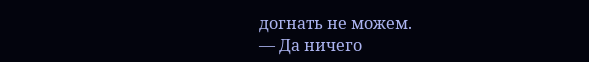догнать не можем.
— Да ничего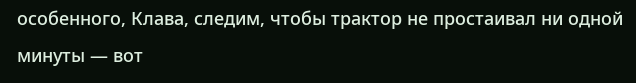особенного, Клава, следим, чтобы трактор не простаивал ни одной минуты — вот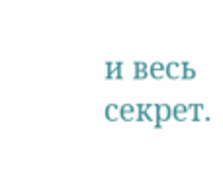и весь секрет.